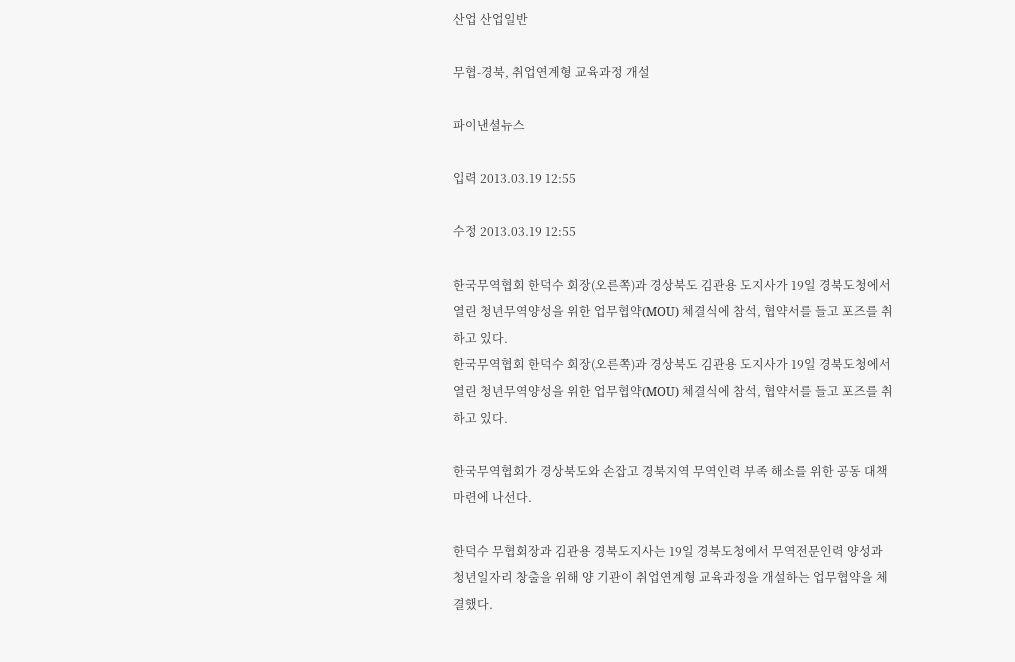산업 산업일반

무협-경북, 취업연계형 교육과정 개설

파이낸셜뉴스

입력 2013.03.19 12:55

수정 2013.03.19 12:55

한국무역협회 한덕수 회장(오른쪽)과 경상북도 김관용 도지사가 19일 경북도청에서 열린 청년무역양성을 위한 업무협약(MOU) 체결식에 참석, 협약서를 들고 포즈를 취하고 있다.
한국무역협회 한덕수 회장(오른쪽)과 경상북도 김관용 도지사가 19일 경북도청에서 열린 청년무역양성을 위한 업무협약(MOU) 체결식에 참석, 협약서를 들고 포즈를 취하고 있다.

한국무역협회가 경상북도와 손잡고 경북지역 무역인력 부족 해소를 위한 공동 대책 마련에 나선다.

한덕수 무협회장과 김관용 경북도지사는 19일 경북도청에서 무역전문인력 양성과 청년일자리 창출을 위해 양 기관이 취업연계형 교육과정을 개설하는 업무협약을 체결했다.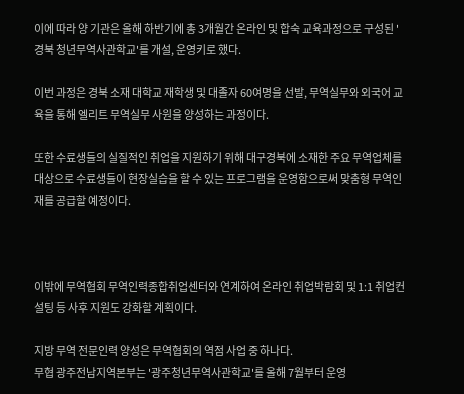이에 따라 양 기관은 올해 하반기에 총 3개월간 온라인 및 합숙 교육과정으로 구성된 '경북 청년무역사관학교'를 개설, 운영키로 했다.

이번 과정은 경북 소재 대학교 재학생 및 대졸자 60여명을 선발, 무역실무와 외국어 교육을 통해 엘리트 무역실무 사원을 양성하는 과정이다.

또한 수료생들의 실질적인 취업을 지원하기 위해 대구경북에 소재한 주요 무역업체를 대상으로 수료생들이 현장실습을 할 수 있는 프로그램을 운영함으로써 맞춤형 무역인재를 공급할 예정이다.



이밖에 무역협회 무역인력종합취업센터와 연계하여 온라인 취업박람회 및 1:1 취업컨설팅 등 사후 지원도 강화할 계획이다.

지방 무역 전문인력 양성은 무역협회의 역점 사업 중 하나다.
무협 광주전남지역본부는 '광주청년무역사관학교'를 올해 7월부터 운영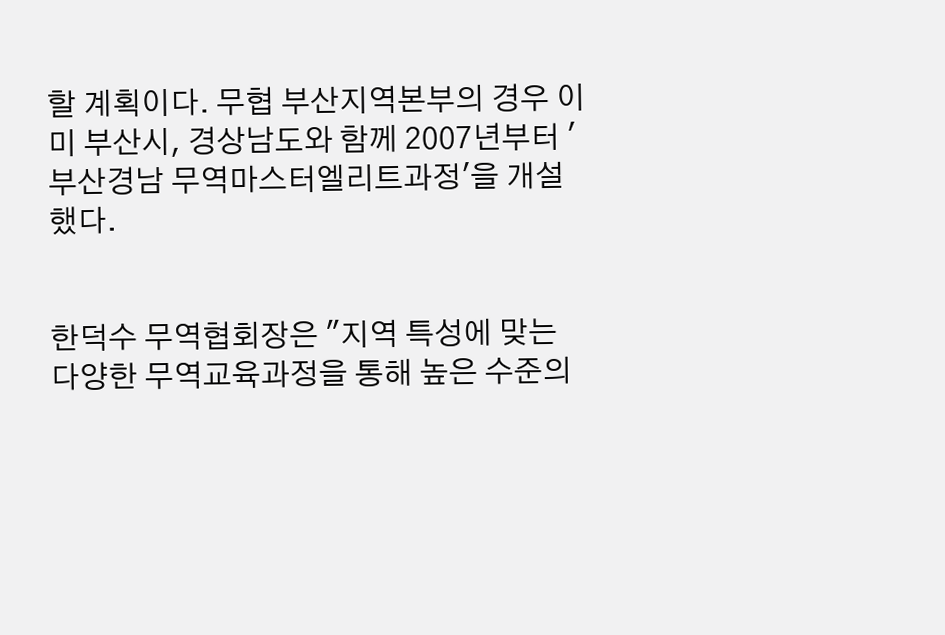할 계획이다. 무협 부산지역본부의 경우 이미 부산시, 경상남도와 함께 2007년부터 '부산경남 무역마스터엘리트과정'을 개설했다.


한덕수 무역협회장은 "지역 특성에 맞는 다양한 무역교육과정을 통해 높은 수준의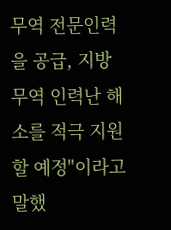무역 전문인력을 공급, 지방 무역 인력난 해소를 적극 지원할 예정"이라고 말했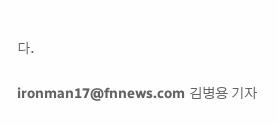다.

ironman17@fnnews.com 김병용 기자